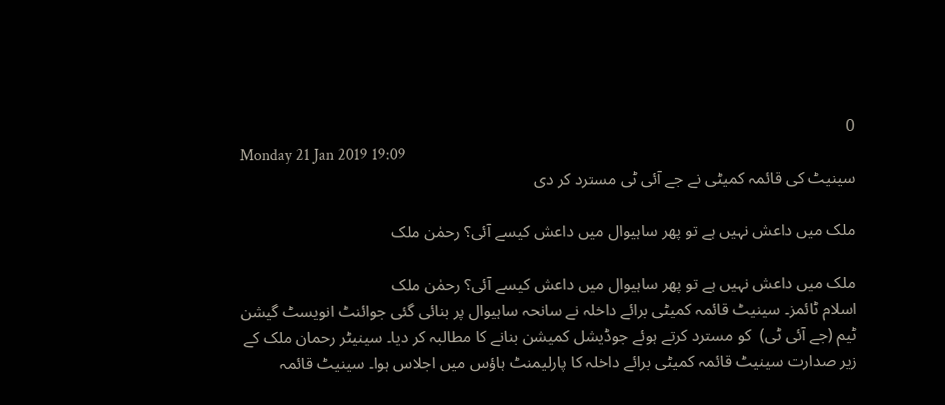0
Monday 21 Jan 2019 19:09
سینیٹ کی قائمہ کمیٹی نے جے آئی ٹی مسترد کر دی

ملک میں داعش نہیں ہے تو پھر ساہیوال میں داعش کیسے آئی؟ رحمٰن ملک

ملک میں داعش نہیں ہے تو پھر ساہیوال میں داعش کیسے آئی؟ رحمٰن ملک
اسلام ٹائمز۔ سینیٹ قائمہ کمیٹی برائے داخلہ نے سانحہ ساہیوال پر بنائی گئی جوائنٹ انویسٹ گیشن ٹیم (جے آئی ٹی)  کو مسترد کرتے ہوئے جوڈیشل کمیشن بنانے کا مطالبہ کر دیا۔ سینیٹر رحمان ملک کے زیر صدارت سینیٹ قائمہ کمیٹی برائے داخلہ کا پارلیمنٹ ہاؤس میں اجلاس ہوا۔ سینیٹ قائمہ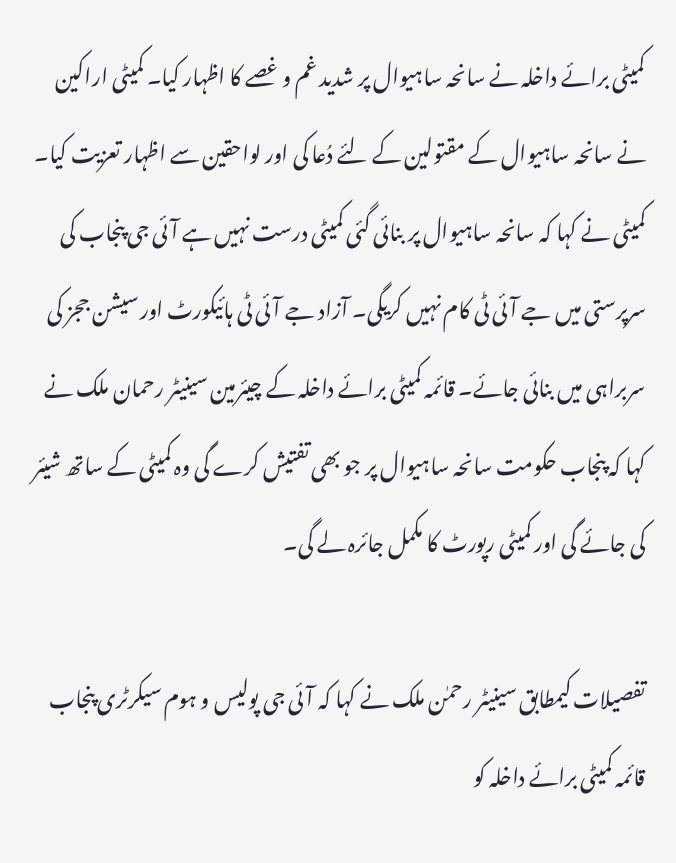کمیٹی برائے داخلہ نے سانحہ ساہیوال پر شدید غم و غصے کا اظہار کیا۔ کمیٹی اراکین نے سانحہ ساہیوال کے مقتولین کے لئے دُعا کی اور لواحقین سے اظہار تعزیت کیا۔ کمیٹی نے کہا کہ سانحہ ساہیوال پر بنائی گئی کمیٹی درست نہیں ہے آئی جی پنجاب کی سرپرستی میں جے آئی ٹی کام نہیں کریگی۔ آزاد جے آئی ٹی ہائیکورٹ اور سیشن ججز کی سربراہی میں بنائی جائے۔ قائمہ کمیٹی برائے داخلہ کے چیئرمین سینیٹر رحمان ملک نے کہا کہ پنجاب حکومت سانحہ ساہیوال پر جو بھی تفتیش کرے گی وہ کمیٹی کے ساتھ شیئر کی جائے گی اور کمیٹی رپورٹ کا مکمل جائرہ لے گی۔

تفصیلات کیمطابق سینیٹر رحمٰن ملک نے کہا کہ آئی جی پولیس و ہوم سیکرٹری پنجاب قائمہ کمیٹی برائے داخلہ کو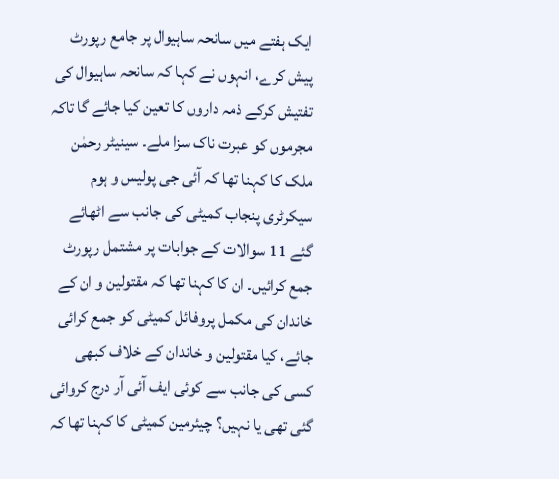ایک ہفتے میں سانحہ ساہیوال پر جامع رپورٹ پیش کرے، انہوں نے کہا کہ سانحہ ساہیوال کی تفتیش کرکے ذمہ داروں کا تعین کیا جائے گا تاکہ مجرموں کو عبرت ناک سزا ملے۔ سینیٹر رحمٰن ملک کا کہنا تھا کہ آئی جی پولیس و ہوم سیکرٹری پنجاب کمیٹی کی جانب سے اٹھائے گئے 11 سوالات کے جوابات پر مشتمل رپورٹ جمع کرائیں۔ ان کا کہنا تھا کہ مقتولین و ان کے خاندان کی مکمل پروفائل کمیٹی کو جمع کرائی جائے، کیا مقتولین و خاندان کے خلاف کبھی کسی کی جانب سے کوئی ایف آئی آر درج کروائی گئی تھی یا نہیں؟ چیئرمین کمیٹی کا کہنا تھا کہ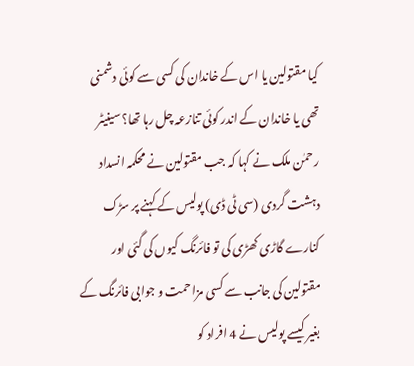کیا مقتولین یا اس کے خاندان کی کسی سے کوئی دشمنی تھی یا خاندان کے اندر کوئی تنازعہ چل رہا تھا؟ سینیٹر رحمٰن ملک نے کہا کہ جب مقتولین نے محکمہ انسداد دہشت گردی (سی ٹی ڈی) پولیس کے کہنے پر سڑک کنارے گاڑی کھڑی کی تو فائرنگ کیوں کی گئی اور مقتولین کی جانب سے کسی مزاحمت و جوابی فائرنگ کے بغیر کیسے پولیس نے 4 افراد کو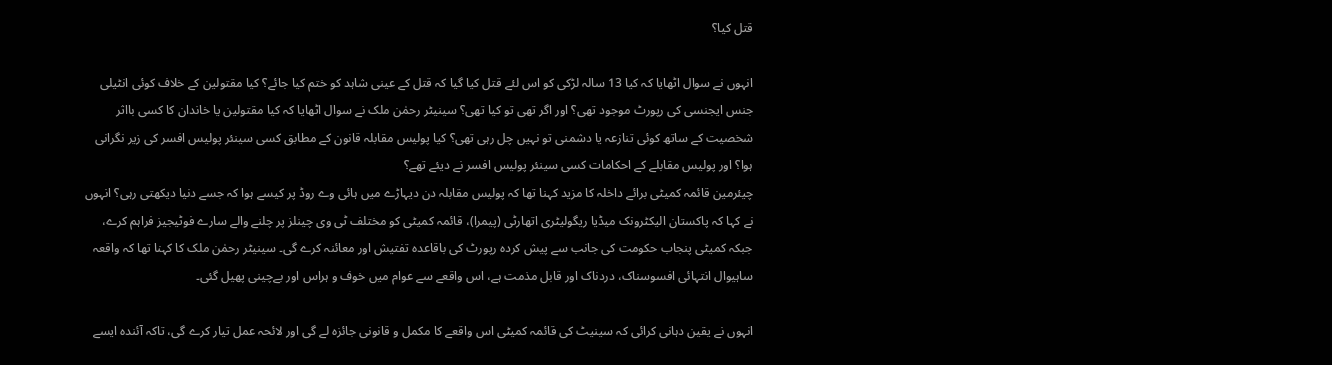قتل کیا؟

انہوں نے سوال اٹھایا کہ کیا 13 سالہ لڑکی کو اس لئے قتل کیا گیا کہ قتل کے عینی شاہد کو ختم کیا جائے؟ کیا مقتولین کے خلاف کوئی انٹیلی جنس ایجنسی کی رپورٹ موجود تھی؟ اور اگر تھی تو کیا تھی؟ سینیٹر رحمٰن ملک نے سوال اٹھایا کہ کیا مقتولین یا خاندان کا کسی بااثر شخصیت کے ساتھ کوئی تنازعہ یا دشمنی تو نہیں چل رہی تھی؟ کیا پولیس مقابلہ قانون کے مطابق کسی سینئر پولیس افسر کی زیر نگرانی ہوا؟ اور پولیس مقابلے کے احکامات کسی سینئر پولیس افسر نے دیئے تھے؟
چیئرمین قائمہ کمیٹی برائے داخلہ کا مزید کہنا تھا کہ پولیس مقابلہ دن دیہاڑے میں ہائی وے روڈ پر کیسے ہوا کہ جسے دنیا دیکھتی رہی؟ انہوں نے کہا کہ پاکستان الیکٹرونک میڈیا ریگولیٹری اتھارٹی (پیمرا)، قائمہ کمیٹی کو مختلف ٹی وی چینلز پر چلنے والے سارے فوٹیجیز فراہم کرے، جبکہ کمیٹی پنجاب حکومت کی جانب سے پیش کردہ رپورٹ کی باقاعدہ تفتیش اور معائنہ کرے گی۔ سینیٹر رحمٰن ملک کا کہنا تھا کہ واقعہ ساہیوال انتہائی افسوسناک، دردناک اور قابل مذمت ہے، اس واقعے سے عوام میں خوف و ہراس اور بےچینی پھیل گئی۔

انہوں نے یقین دہانی کرائی کہ سینیٹ کی قائمہ کمیٹی اس واقعے کا مکمل و قانونی جائزہ لے گی اور لائحہ عمل تیار کرے گی، تاکہ آئندہ ایسے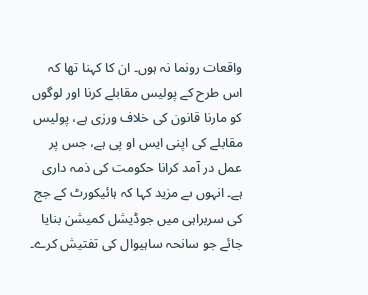واقعات رونما نہ ہوں۔ ان کا کہنا تھا کہ اس طرح کے پولیس مقابلے کرنا اور لوگوں کو مارنا قانون کی خلاف ورزی ہے، پولیس مقابلے کی اپنی ایس او پی ہے، جس پر عمل در آمد کرانا حکومت کی ذمہ داری ہے۔ انہوں ںے مزید کہا کہ ہائیکورٹ کے جج کی سربراہی میں جوڈیشل کمیشن بنایا جائے جو سانحہ ساہیوال کی تفتیش کرے۔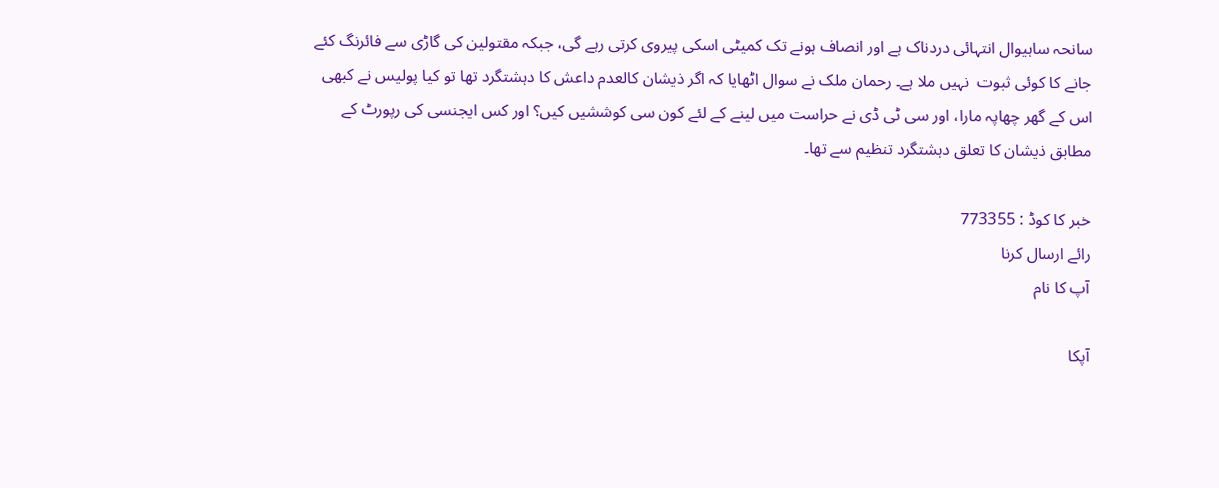سانحہ ساہیوال انتہائی دردناک ہے اور انصاف ہونے تک کمیٹی اسکی پیروی کرتی رہے گی، جبکہ مقتولین کی گاڑی سے فائرنگ کئے جانے کا کوئی ثبوت  نہیں ملا ہے۔ رحمان ملک نے سوال اٹھایا کہ اگر ذیشان کالعدم داعش کا دہشتگرد تھا تو کیا پولیس نے کبھی اس کے گھر چھاپہ مارا، اور سی ٹی ڈی نے حراست میں لینے کے لئے کون سی کوششیں کیں؟ اور کس ایجنسی کی رپورٹ کے مطابق ذیشان کا تعلق دہشتگرد تنظیم سے تھا۔

خبر کا کوڈ : 773355
رائے ارسال کرنا
آپ کا نام

آپکا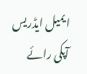ایمیل ایڈریس
آپکی رائے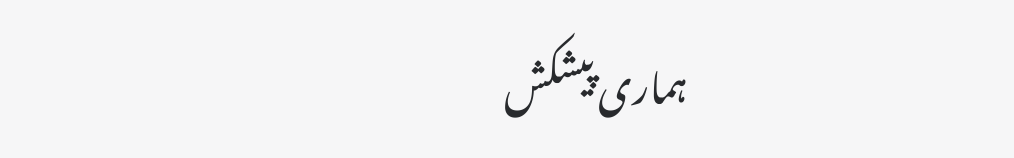ہماری پیشکش